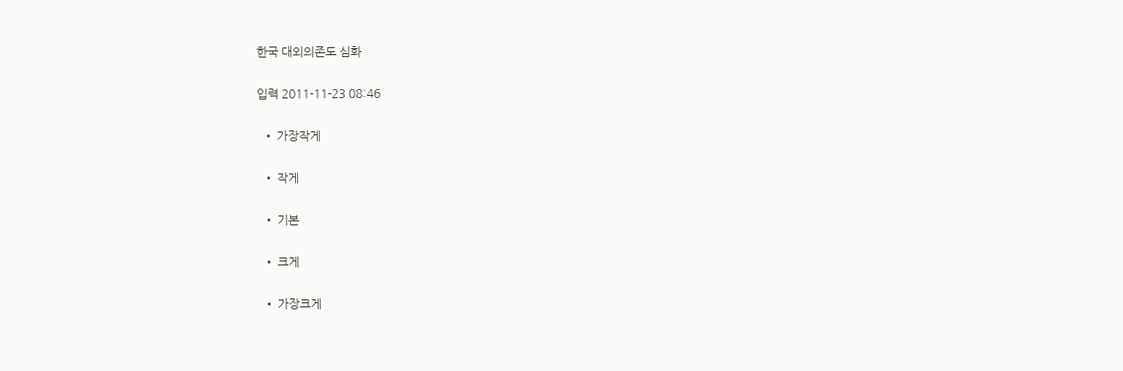한국 대외의존도 심화

입력 2011-11-23 08:46

  • 가장작게

  • 작게

  • 기본

  • 크게

  • 가장크게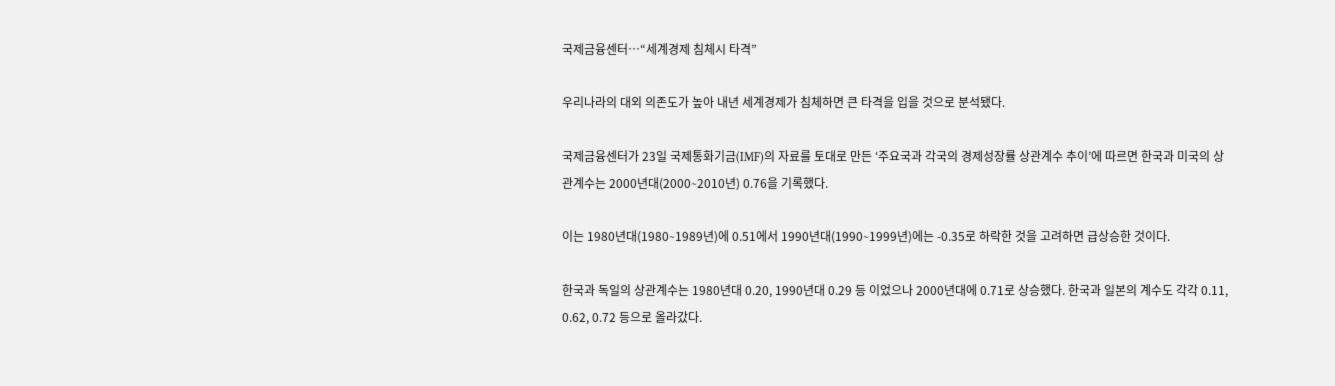국제금융센터…“세계경제 침체시 타격”

우리나라의 대외 의존도가 높아 내년 세계경제가 침체하면 큰 타격을 입을 것으로 분석됐다.

국제금융센터가 23일 국제통화기금(IMF)의 자료를 토대로 만든 ‘주요국과 각국의 경제성장률 상관계수 추이’에 따르면 한국과 미국의 상관계수는 2000년대(2000∼2010년) 0.76을 기록했다.

이는 1980년대(1980∼1989년)에 0.51에서 1990년대(1990∼1999년)에는 -0.35로 하락한 것을 고려하면 급상승한 것이다.

한국과 독일의 상관계수는 1980년대 0.20, 1990년대 0.29 등 이었으나 2000년대에 0.71로 상승했다. 한국과 일본의 계수도 각각 0.11, 0.62, 0.72 등으로 올라갔다.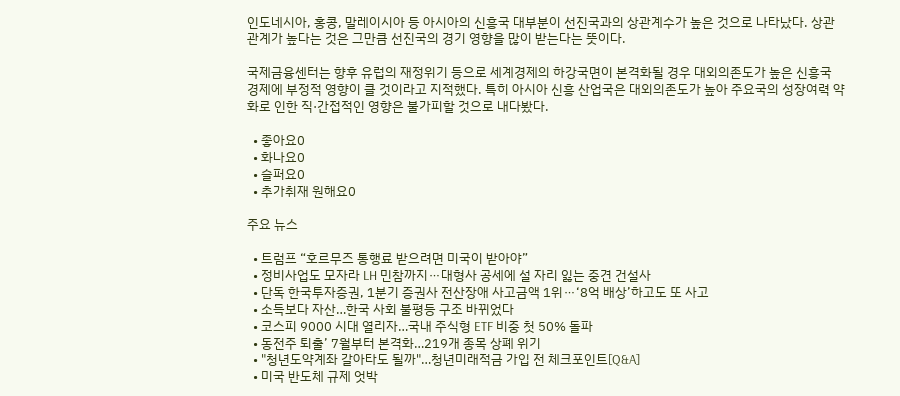인도네시아, 홍콩, 말레이시아 등 아시아의 신흥국 대부분이 선진국과의 상관계수가 높은 것으로 나타났다. 상관관계가 높다는 것은 그만큼 선진국의 경기 영향을 많이 받는다는 뜻이다.

국제금융센터는 향후 유럽의 재정위기 등으로 세계경제의 하강국면이 본격화될 경우 대외의존도가 높은 신흥국 경제에 부정적 영향이 클 것이라고 지적했다. 특히 아시아 신흥 산업국은 대외의존도가 높아 주요국의 성장여력 약화로 인한 직·간접적인 영향은 불가피할 것으로 내다봤다.

  • 좋아요0
  • 화나요0
  • 슬퍼요0
  • 추가취재 원해요0

주요 뉴스

  • 트럼프 “호르무즈 통행료 받으려면 미국이 받아야”
  • 정비사업도 모자라 LH 민참까지⋯대형사 공세에 설 자리 잃는 중견 건설사
  • 단독 한국투자증권, 1분기 증권사 전산장애 사고금액 1위⋯‘8억 배상’하고도 또 사고
  • 소득보다 자산…한국 사회 불평등 구조 바뀌었다
  • 코스피 9000 시대 열리자…국내 주식형 ETF 비중 첫 50% 돌파
  • 동전주 퇴출’ 7월부터 본격화…219개 종목 상폐 위기
  • "청년도약계좌 갈아타도 될까"…청년미래적금 가입 전 체크포인트[Q&A]
  • 미국 반도체 규제 엇박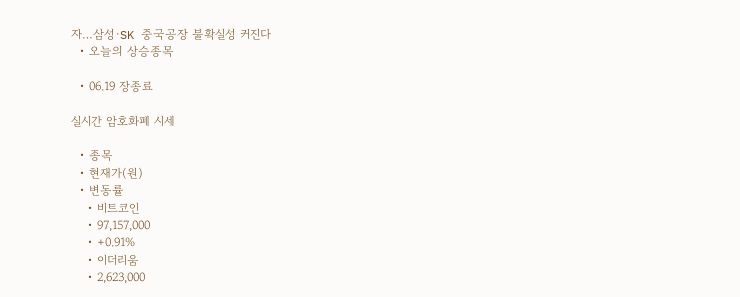자…삼성·SK 중국공장 불확실성 커진다
  • 오늘의 상승종목

  • 06.19 장종료

실시간 암호화폐 시세

  • 종목
  • 현재가(원)
  • 변동률
    • 비트코인
    • 97,157,000
    • +0.91%
    • 이더리움
    • 2,623,000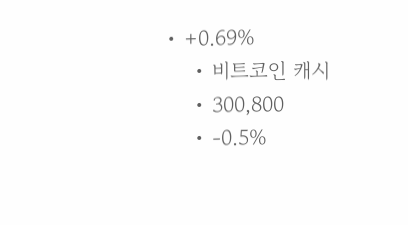• +0.69%
    • 비트코인 캐시
    • 300,800
    • -0.5%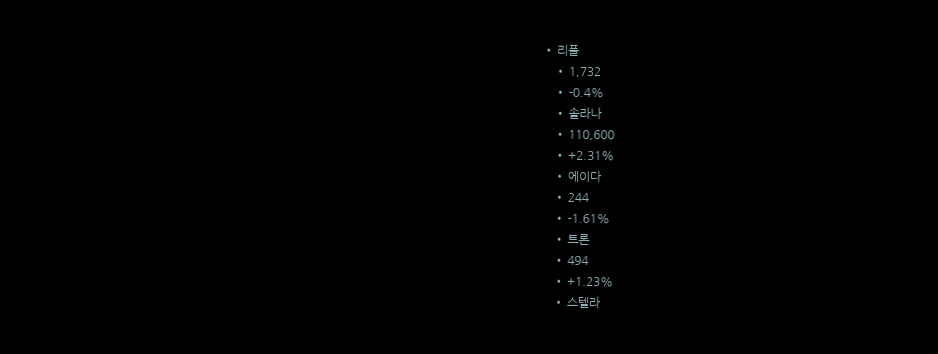• 리플
    • 1,732
    • -0.4%
    • 솔라나
    • 110,600
    • +2.31%
    • 에이다
    • 244
    • -1.61%
    • 트론
    • 494
    • +1.23%
    • 스텔라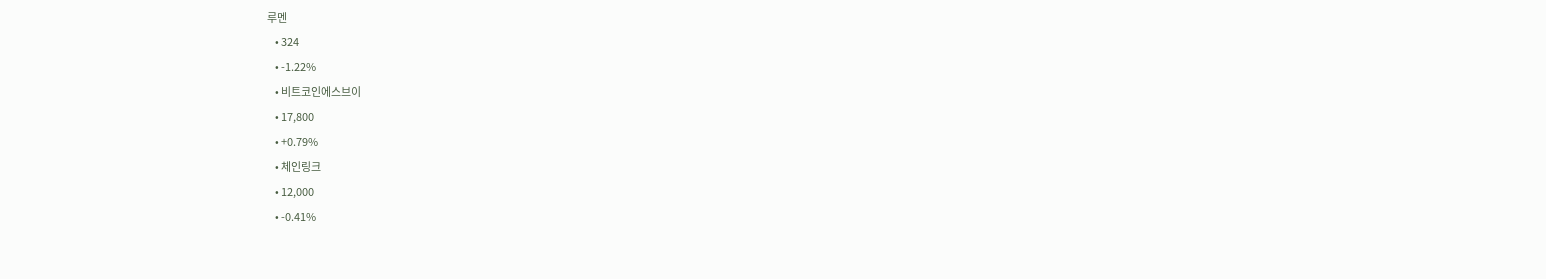루멘
    • 324
    • -1.22%
    • 비트코인에스브이
    • 17,800
    • +0.79%
    • 체인링크
    • 12,000
    • -0.41%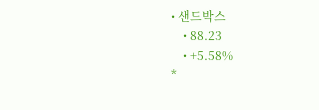• 샌드박스
    • 88.23
    • +5.58%
*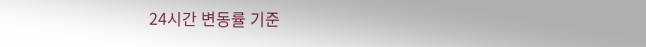24시간 변동률 기준